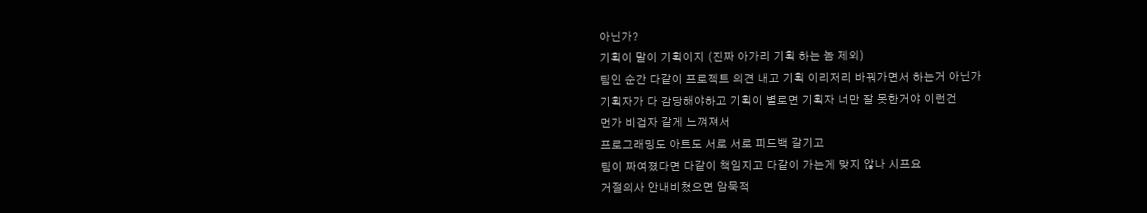아닌가?
기획이 말이 기획이지 (진짜 아가리 기획 하는 놈 제외)
팀인 순간 다같이 프로젝트 의견 내고 기획 이리저리 바꿔가면서 하는거 아닌가
기획자가 다 감당해야하고 기획이 별로면 기획자 너만 잘 못한거야 이런건
먼가 비겁자 같게 느껴져서
프로그래밍도 아트도 서로 서로 피드백 갈기고
팀이 짜여졌다면 다같이 책임지고 다같이 가는게 맞지 않나 시프요
거절의사 안내비쳤으면 암묵적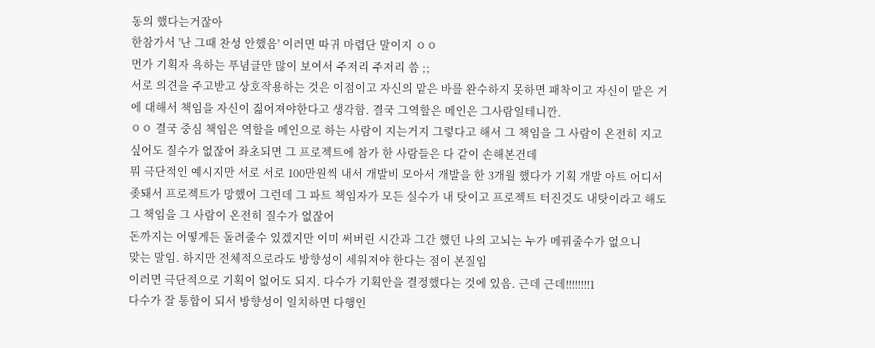동의 했다는거잖아
한참가서 '난 그때 찬성 안했음' 이러면 따귀 마렵단 말이지 ㅇㅇ
먼가 기획자 욕하는 푸념글만 많이 보여서 주저리 주저리 씀 ;;
서로 의견을 주고받고 상호작용하는 것은 이점이고 자신의 맡은 바를 완수하지 못하면 패착이고 자신이 맡은 거에 대해서 책임을 자신이 짊어져야한다고 생각함. 결국 그역할은 메인은 그사람일테니깐.
ㅇㅇ 결국 중심 책임은 역할을 메인으로 하는 사람이 지는거지 그렇다고 해서 그 책임을 그 사람이 온전히 지고 싶어도 질수가 없잖어 좌초되면 그 프로젝트에 참가 한 사람들은 다 같이 손해본건데
뭐 극단적인 예시지만 서로 서로 100만원씩 내서 개발비 모아서 개발을 한 3개월 했다가 기획 개발 아트 어디서 좆돼서 프로젝트가 망했어 그런데 그 파트 책임자가 모든 실수가 내 탓이고 프로젝트 터진것도 내탓이라고 해도 그 책임을 그 사람이 온전히 질수가 없잖어
돈까지는 어떻게든 돌려줄수 있겠지만 이미 써버린 시간과 그간 했던 나의 고뇌는 누가 메꿔줄수가 없으니
맞는 말임. 하지만 전체적으로라도 방향성이 세워져야 한다는 점이 본질임
이러면 극단적으로 기획이 없어도 되지. 다수가 기획안을 결정했다는 것에 있음. 근데 근데!!!!!!!!1
다수가 잘 통합이 되서 방향성이 일치하면 다행인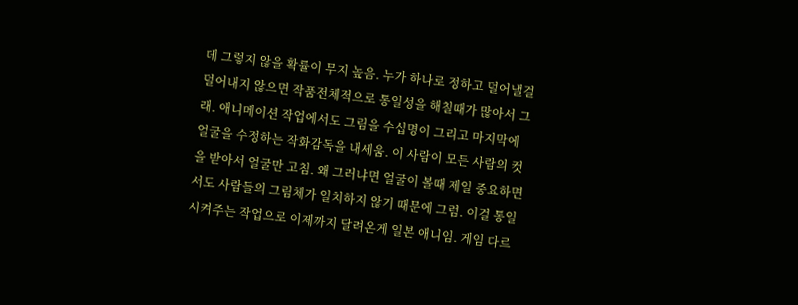데 그렇지 않을 확률이 무지 높음. 누가 하나로 정하고 덜어낼걸 덜어내지 않으면 작품전체적으로 통일성을 해칠때가 많아서 그래. 애니메이션 작업에서도 그림을 수십명이 그리고 마지막에 얼굴을 수정하는 작화감독을 내세움. 이 사람이 모든 사람의 컷을 받아서 얼굴만 고침. 왜 그러냐면 얼굴이 볼때 제일 중요하면서도 사람들의 그림체가 일치하지 않기 때문에 그럼. 이걸 통일 시켜주는 작업으로 이제까지 달려온게 일본 애니임. 게임 다르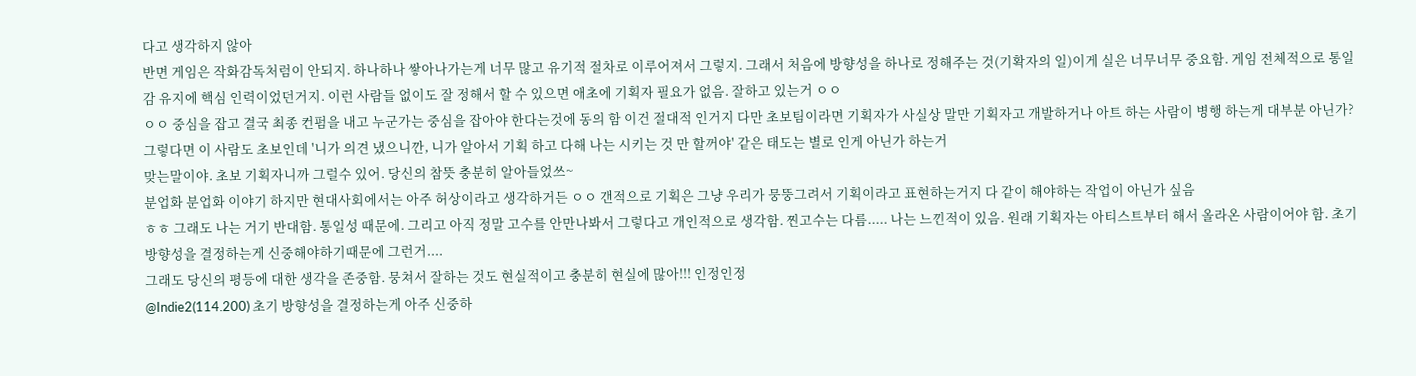다고 생각하지 않아
반면 게임은 작화감독처럼이 안되지. 하나하나 쌓아나가는게 너무 많고 유기적 절차로 이루어져서 그렇지. 그래서 처음에 방향성을 하나로 정해주는 것(기확자의 일)이게 실은 너무너무 중요함. 게임 전체적으로 통일감 유지에 핵심 인력이었던거지. 이런 사람들 없이도 잘 정해서 할 수 있으면 애초에 기획자 필요가 없음. 잘하고 있는거 ㅇㅇ
ㅇㅇ 중심을 잡고 결국 최종 컨펌을 내고 누군가는 중심을 잡아야 한다는것에 동의 함 이건 절대적 인거지 다만 초보팀이라면 기획자가 사실상 말만 기획자고 개발하거나 아트 하는 사람이 병행 하는게 대부분 아닌가? 그렇다면 이 사람도 초보인데 '니가 의견 냈으니깐, 니가 알아서 기획 하고 다해 나는 시키는 것 만 할꺼야' 같은 태도는 별로 인게 아닌가 하는거
맞는말이야. 초보 기획자니까 그럴수 있어. 당신의 참뜻 충분히 알아들었쓰~
분업화 분업화 이야기 하지만 현대사회에서는 아주 허상이라고 생각하거든 ㅇㅇ 갠적으로 기획은 그냥 우리가 뭉뚱그려서 기획이라고 표현하는거지 다 같이 해야하는 작업이 아닌가 싶음
ㅎㅎ 그래도 나는 거기 반대함. 통일성 때문에. 그리고 아직 정말 고수를 안만나봐서 그렇다고 개인적으로 생각함. 찐고수는 다름..... 나는 느낀적이 있음. 원래 기획자는 아티스트부터 해서 올라온 사람이어야 함. 초기 방향성을 결정하는게 신중해야하기때문에 그런거....
그래도 당신의 평등에 대한 생각을 존중함. 뭉쳐서 잘하는 것도 현실적이고 충분히 현실에 많아!!! 인정인정
@Indie2(114.200) 초기 방향성을 결정하는게 아주 신중하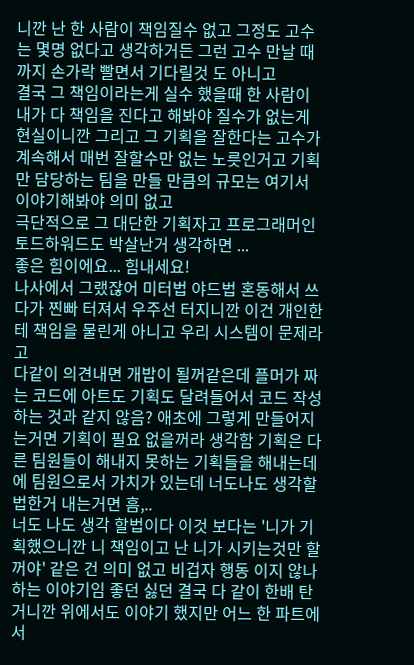니깐 난 한 사람이 책임질수 없고 그정도 고수는 몇명 없다고 생각하거든 그런 고수 만날 때까지 손가락 빨면서 기다릴것 도 아니고
결국 그 책임이라는게 실수 했을때 한 사람이 내가 다 책임을 진다고 해봐야 질수가 없는게 현실이니깐 그리고 그 기획을 잘한다는 고수가 계속해서 매번 잘할수만 없는 노릇인거고 기획만 담당하는 팀을 만들 만큼의 규모는 여기서 이야기해봐야 의미 없고
극단적으로 그 대단한 기획자고 프로그래머인 토드하워드도 박살난거 생각하면 ...
좋은 힘이에요... 힘내세요!
나사에서 그랬잖어 미터법 야드법 혼동해서 쓰다가 찐빠 터져서 우주선 터지니깐 이건 개인한테 책임을 물린게 아니고 우리 시스템이 문제라고
다같이 의견내면 개밥이 될꺼같은데 플머가 짜는 코드에 아트도 기획도 달려들어서 코드 작성하는 것과 같지 않음? 애초에 그렇게 만들어지는거면 기획이 필요 없을꺼라 생각함 기획은 다른 팀원들이 해내지 못하는 기획들을 해내는데에 팀원으로서 가치가 있는데 너도나도 생각할법한거 내는거면 흠,..
너도 나도 생각 할법이다 이것 보다는 '니가 기획했으니깐 니 책임이고 난 니가 시키는것만 할꺼야' 같은 건 의미 없고 비겁자 행동 이지 않나 하는 이야기임 좋던 싫던 결국 다 같이 한배 탄거니깐 위에서도 이야기 했지만 어느 한 파트에서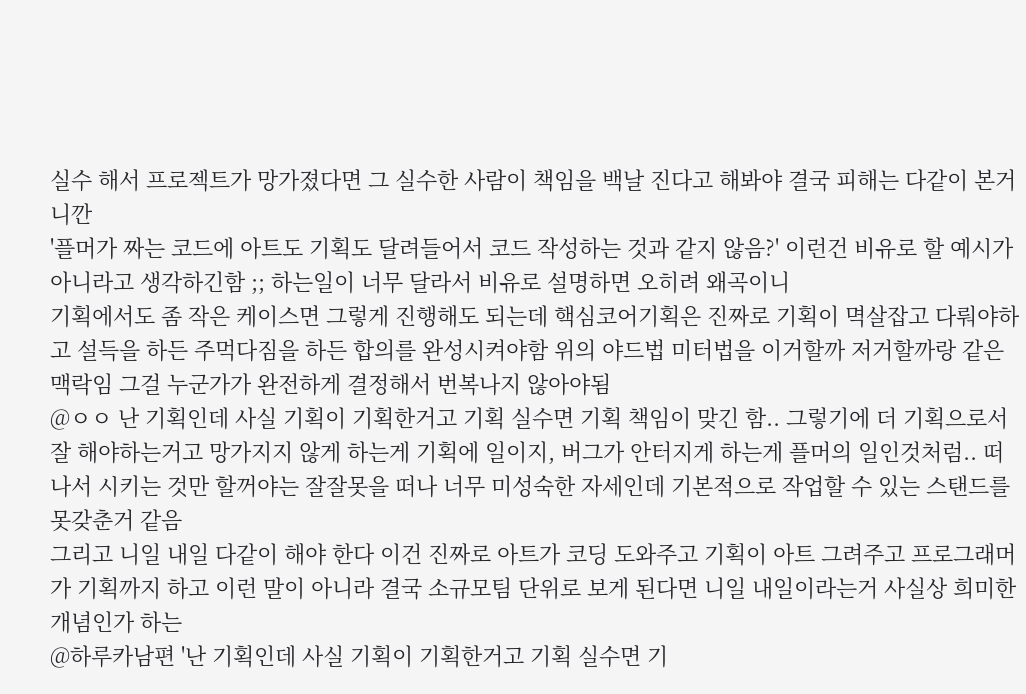실수 해서 프로젝트가 망가졌다면 그 실수한 사람이 책임을 백날 진다고 해봐야 결국 피해는 다같이 본거니깐
'플머가 짜는 코드에 아트도 기획도 달려들어서 코드 작성하는 것과 같지 않음?' 이런건 비유로 할 예시가 아니라고 생각하긴함 ;; 하는일이 너무 달라서 비유로 설명하면 오히려 왜곡이니
기획에서도 좀 작은 케이스면 그렇게 진행해도 되는데 핵심코어기획은 진짜로 기획이 멱살잡고 다뤄야하고 설득을 하든 주먹다짐을 하든 합의를 완성시켜야함 위의 야드법 미터법을 이거할까 저거할까랑 같은맥락임 그걸 누군가가 완전하게 결정해서 번복나지 않아야됨
@ㅇㅇ 난 기획인데 사실 기획이 기획한거고 기획 실수면 기획 책임이 맞긴 함.. 그렇기에 더 기획으로서 잘 해야하는거고 망가지지 않게 하는게 기획에 일이지, 버그가 안터지게 하는게 플머의 일인것처럼.. 떠나서 시키는 것만 할꺼야는 잘잘못을 떠나 너무 미성숙한 자세인데 기본적으로 작업할 수 있는 스탠드를 못갖춘거 같음
그리고 니일 내일 다같이 해야 한다 이건 진짜로 아트가 코딩 도와주고 기획이 아트 그려주고 프로그래머가 기획까지 하고 이런 말이 아니라 결국 소규모팀 단위로 보게 된다면 니일 내일이라는거 사실상 희미한 개념인가 하는
@하루카남편 '난 기획인데 사실 기획이 기획한거고 기획 실수면 기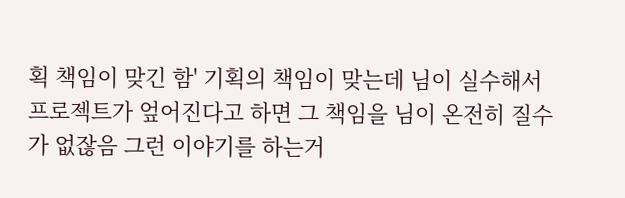획 책임이 맞긴 함' 기획의 책임이 맞는데 님이 실수해서 프로젝트가 엎어진다고 하면 그 책임을 님이 온전히 질수가 없잖음 그런 이야기를 하는거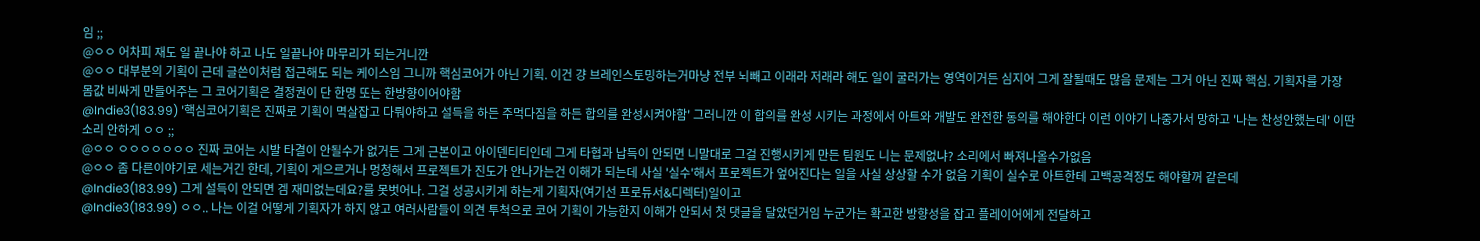임 ;;
@ㅇㅇ 어차피 재도 일 끝나야 하고 나도 일끝나야 마무리가 되는거니깐
@ㅇㅇ 대부분의 기획이 근데 글쓴이처럼 접근해도 되는 케이스임 그니까 핵심코어가 아닌 기획. 이건 걍 브레인스토밍하는거마냥 전부 뇌빼고 이래라 저래라 해도 일이 굴러가는 영역이거든 심지어 그게 잘될때도 많음 문제는 그거 아닌 진짜 핵심. 기획자를 가장 몸값 비싸게 만들어주는 그 코어기획은 결정권이 단 한명 또는 한방향이어야함
@Indie3(183.99) '핵심코어기획은 진짜로 기획이 멱살잡고 다뤄야하고 설득을 하든 주먹다짐을 하든 합의를 완성시켜야함' 그러니깐 이 합의를 완성 시키는 과정에서 아트와 개발도 완전한 동의를 해야한다 이런 이야기 나중가서 망하고 '나는 찬성안했는데' 이딴소리 안하게 ㅇㅇ ;;
@ㅇㅇ ㅇㅇㅇㅇㅇㅇㅇ 진짜 코어는 시발 타결이 안될수가 없거든 그게 근본이고 아이덴티티인데 그게 타협과 납득이 안되면 니말대로 그걸 진행시키게 만든 팀원도 니는 문제없냐? 소리에서 빠져나올수가없음
@ㅇㅇ 좀 다른이야기로 세는거긴 한데, 기획이 게으르거나 멍청해서 프로젝트가 진도가 안나가는건 이해가 되는데 사실 '실수'해서 프로젝트가 엎어진다는 일을 사실 상상할 수가 없음 기획이 실수로 아트한테 고백공격정도 해야할꺼 같은데
@Indie3(183.99) 그게 설득이 안되면 겜 재미없는데요?를 못벗어나. 그걸 성공시키게 하는게 기획자(여기선 프로듀서&디렉터)일이고
@Indie3(183.99) ㅇㅇ.. 나는 이걸 어떻게 기획자가 하지 않고 여러사람들이 의견 투척으로 코어 기획이 가능한지 이해가 안되서 첫 댓글을 달았던거임 누군가는 확고한 방향성을 잡고 플레이어에게 전달하고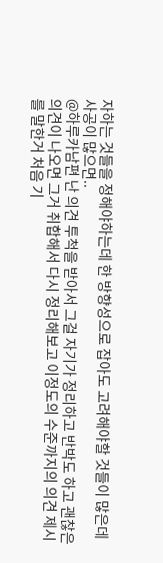자하는 것들을 정해야하는데 한 방향성으로 잡아도 고려해야할 것들이 많은데 사공이 많으면..
@하루카남편 난 의견 투척을 받아서 그걸 자기가 정리하고 반박도 하고 괜찮은 의견이 나오면 그거 취합해서 다시 정리해보고 이정도의 수준까지의 의견 제시를 말한거 처음 기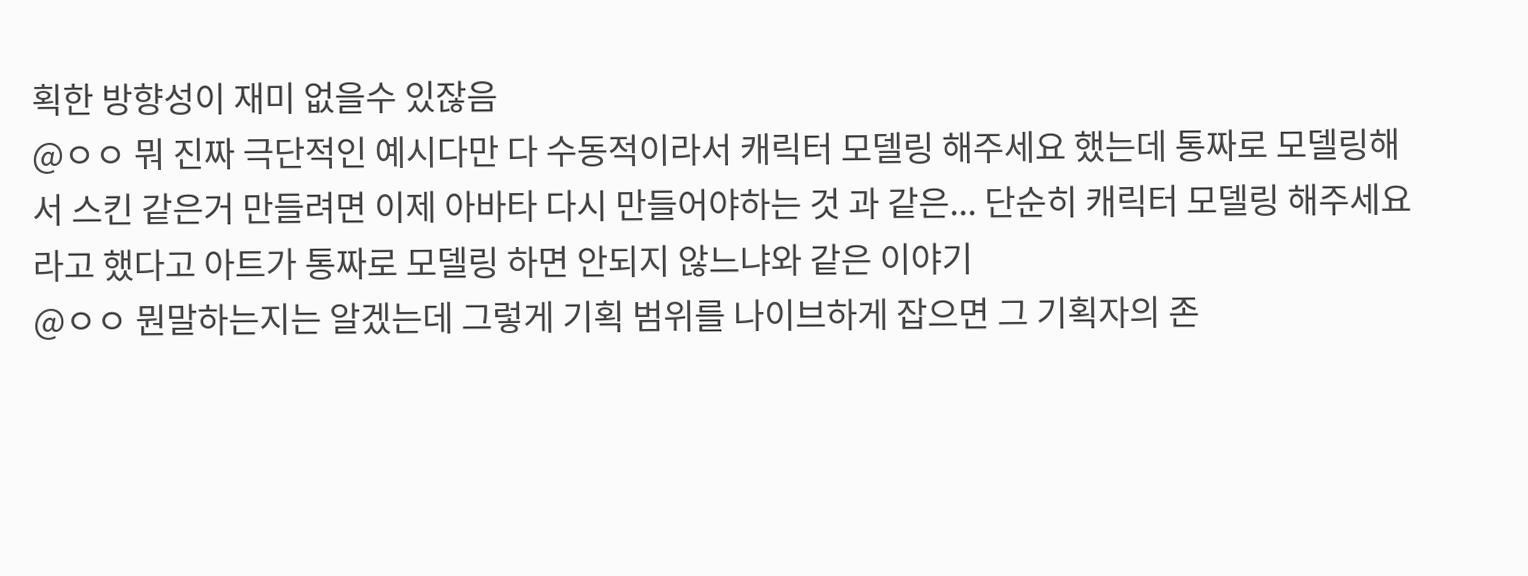획한 방향성이 재미 없을수 있잖음
@ㅇㅇ 뭐 진짜 극단적인 예시다만 다 수동적이라서 캐릭터 모델링 해주세요 했는데 통짜로 모델링해서 스킨 같은거 만들려면 이제 아바타 다시 만들어야하는 것 과 같은... 단순히 캐릭터 모델링 해주세요 라고 했다고 아트가 통짜로 모델링 하면 안되지 않느냐와 같은 이야기
@ㅇㅇ 뭔말하는지는 알겠는데 그렇게 기획 범위를 나이브하게 잡으면 그 기획자의 존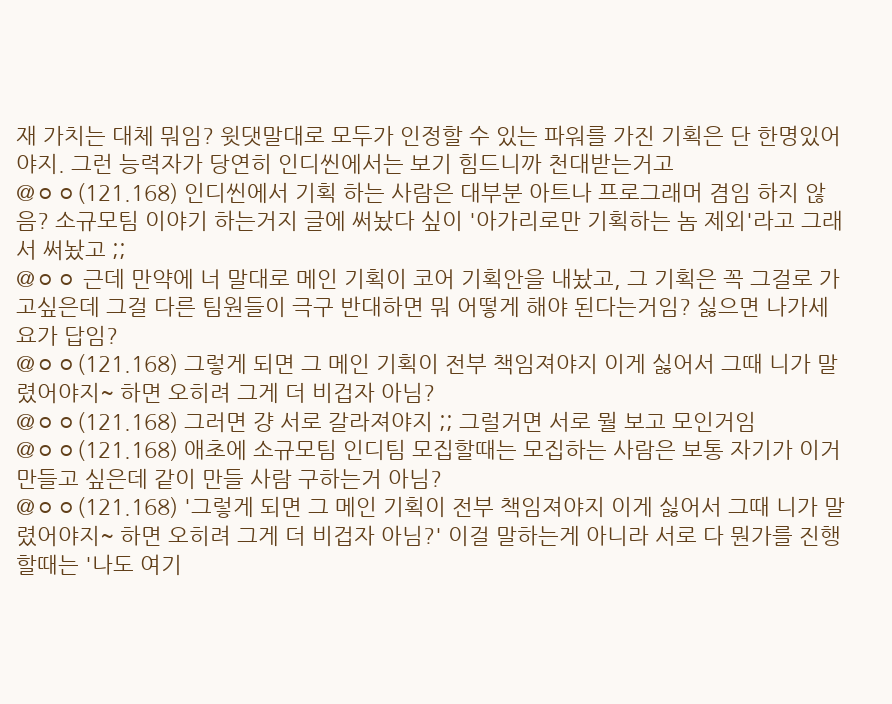재 가치는 대체 뭐임? 윗댓말대로 모두가 인정할 수 있는 파워를 가진 기획은 단 한명있어야지. 그런 능력자가 당연히 인디씬에서는 보기 힘드니까 천대받는거고
@ㅇㅇ(121.168) 인디씬에서 기획 하는 사람은 대부분 아트나 프로그래머 겸임 하지 않음? 소규모팀 이야기 하는거지 글에 써놨다 싶이 '아가리로만 기획하는 놈 제외'라고 그래서 써놨고 ;;
@ㅇㅇ 근데 만약에 너 말대로 메인 기획이 코어 기획안을 내놨고, 그 기획은 꼭 그걸로 가고싶은데 그걸 다른 팀원들이 극구 반대하면 뭐 어떻게 해야 된다는거임? 싫으면 나가세요가 답임?
@ㅇㅇ(121.168) 그렇게 되면 그 메인 기획이 전부 책임져야지 이게 싫어서 그때 니가 말렸어야지~ 하면 오히려 그게 더 비겁자 아님?
@ㅇㅇ(121.168) 그러면 걍 서로 갈라져야지 ;; 그럴거면 서로 뭘 보고 모인거임
@ㅇㅇ(121.168) 애초에 소규모팀 인디팀 모집할때는 모집하는 사람은 보통 자기가 이거 만들고 싶은데 같이 만들 사람 구하는거 아님?
@ㅇㅇ(121.168) '그렇게 되면 그 메인 기획이 전부 책임져야지 이게 싫어서 그때 니가 말렸어야지~ 하면 오히려 그게 더 비겁자 아님?' 이걸 말하는게 아니라 서로 다 뭔가를 진행 할때는 '나도 여기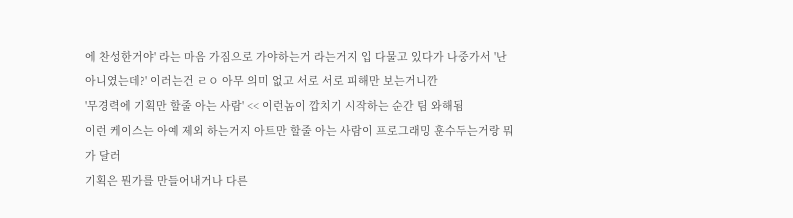에 찬성한거야' 라는 마음 가짐으로 가야하는거 라는거지 입 다물고 있다가 나중가서 '난 아니였는데?' 이러는건 ㄹㅇ 아무 의미 없고 서로 서로 피해만 보는거니깐
'무경력에 기획만 할줄 아는 사람' << 이런놈이 깝치기 시작하는 순간 팀 와해됨
이런 케이스는 아예 제외 하는거지 아트만 할줄 아는 사람이 프로그래밍 훈수두는거랑 뭐가 달러
기획은 뭔가를 만들어내거나 다른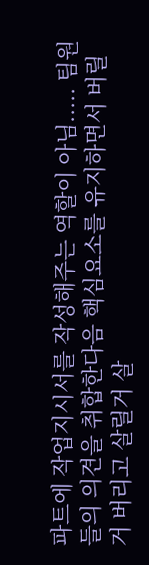파트에 작업지시서를 작성해주는 역할이 아님..... 팀원들의 의견을 취합한다음 핵심요소를 유지하면서 버릴거 버리고 살릴거 살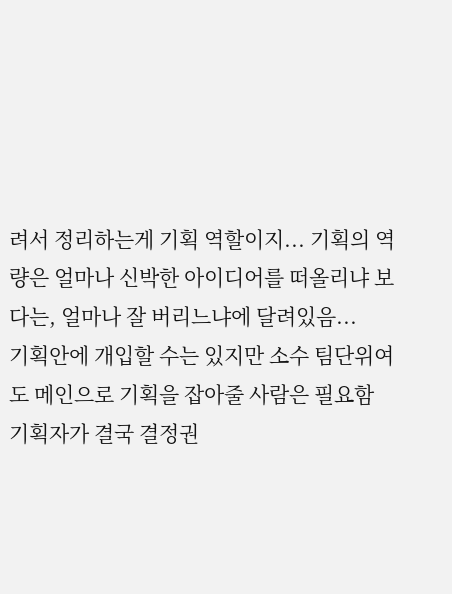려서 정리하는게 기획 역할이지... 기획의 역량은 얼마나 신박한 아이디어를 떠올리냐 보다는, 얼마나 잘 버리느냐에 달려있음...
기획안에 개입할 수는 있지만 소수 팀단위여도 메인으로 기획을 잡아줄 사람은 필요함
기획자가 결국 결정권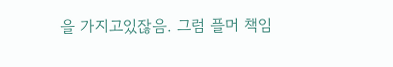을 가지고있잖음. 그럼 플머 책임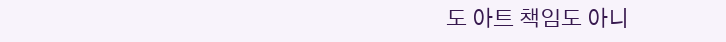도 아트 책임도 아니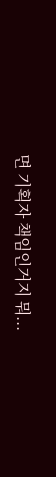면 기획자 책임인거지 뭐...